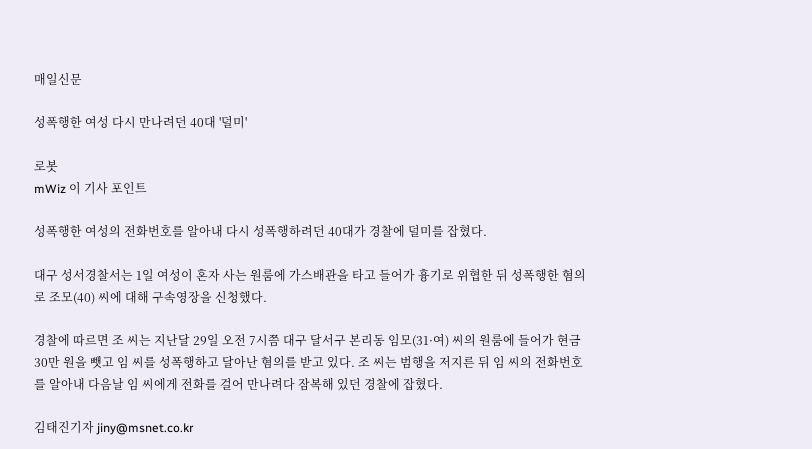매일신문

성폭행한 여성 다시 만나려던 40대 '덜미'

로봇
mWiz 이 기사 포인트

성폭행한 여성의 전화번호를 알아내 다시 성폭행하려던 40대가 경찰에 덜미를 잡혔다.

대구 성서경찰서는 1일 여성이 혼자 사는 원룸에 가스배관을 타고 들어가 흉기로 위협한 뒤 성폭행한 혐의로 조모(40) 씨에 대해 구속영장을 신청했다.

경찰에 따르면 조 씨는 지난달 29일 오전 7시쯤 대구 달서구 본리동 임모(31·여) 씨의 원룸에 들어가 현금 30만 원을 뺏고 임 씨를 성폭행하고 달아난 혐의를 받고 있다. 조 씨는 범행을 저지른 뒤 임 씨의 전화번호를 알아내 다음날 임 씨에게 전화를 걸어 만나려다 잠복해 있던 경찰에 잡혔다.

김태진기자 jiny@msnet.co.kr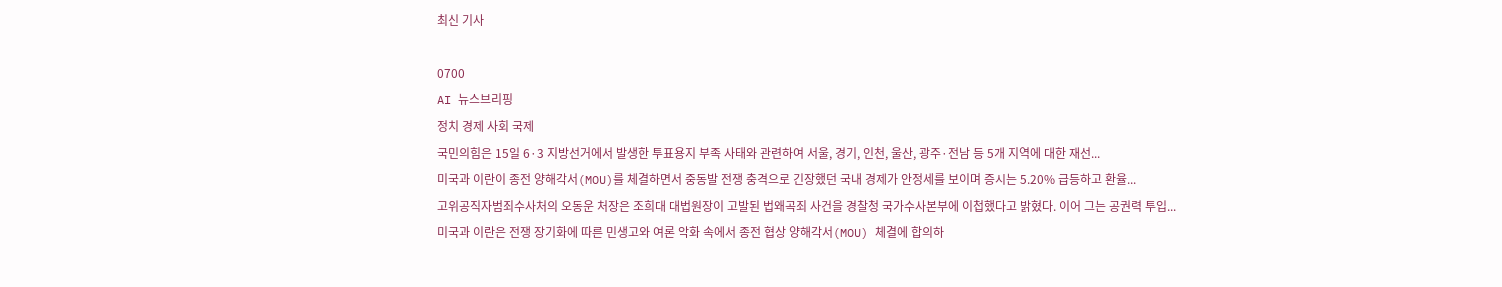최신 기사

0700
AI 뉴스브리핑
정치 경제 사회 국제
국민의힘은 15일 6·3 지방선거에서 발생한 투표용지 부족 사태와 관련하여 서울, 경기, 인천, 울산, 광주·전남 등 5개 지역에 대한 재선...
미국과 이란이 종전 양해각서(MOU)를 체결하면서 중동발 전쟁 충격으로 긴장했던 국내 경제가 안정세를 보이며 증시는 5.20% 급등하고 환율...
고위공직자범죄수사처의 오동운 처장은 조희대 대법원장이 고발된 법왜곡죄 사건을 경찰청 국가수사본부에 이첩했다고 밝혔다. 이어 그는 공권력 투입...
미국과 이란은 전쟁 장기화에 따른 민생고와 여론 악화 속에서 종전 협상 양해각서(MOU) 체결에 합의하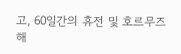고, 60일간의 휴전 및 호르무즈 해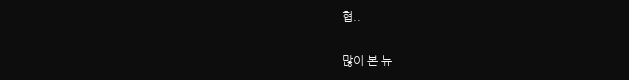협..

많이 본 뉴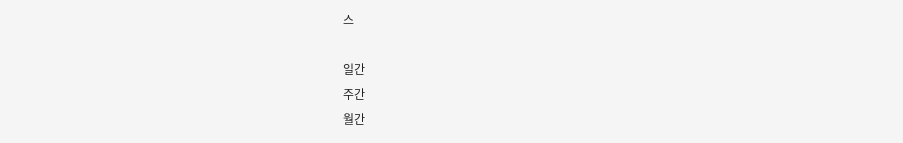스

일간
주간
월간